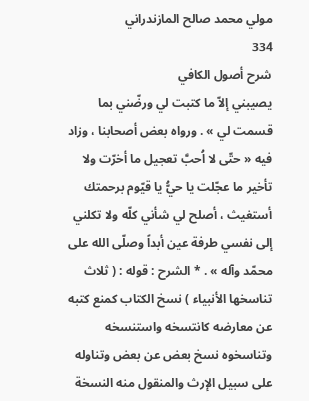مولي محمد صالح المازندراني
334
شرح أصول الكافي
يصيبني إلاّ ما كتبت لي ورضّني بما قسمت لي » . ورواه بعض أصحابنا ، وزاد فيه « حتّى لا اُحبَّ تعجيل ما أخرّت ولا تأخير ما عجّلت يا حيُّ يا قيّوم برحمتك أستغيث ، أصلح لي شأني كلّه ولا تكلني إلى نفسي طرفة عين أبداً وصلّى الله على محمّد وآله » . * الشرح : قوله : ( ثلاث تناسخها الأنبياء ) نسخ الكتاب كمنع كتبه عن معارضه كانتسخه واستنسخه وتناسخوه نسخ بعض عن بعض وتناوله على سبيل الإرث والمنقول منه النسخة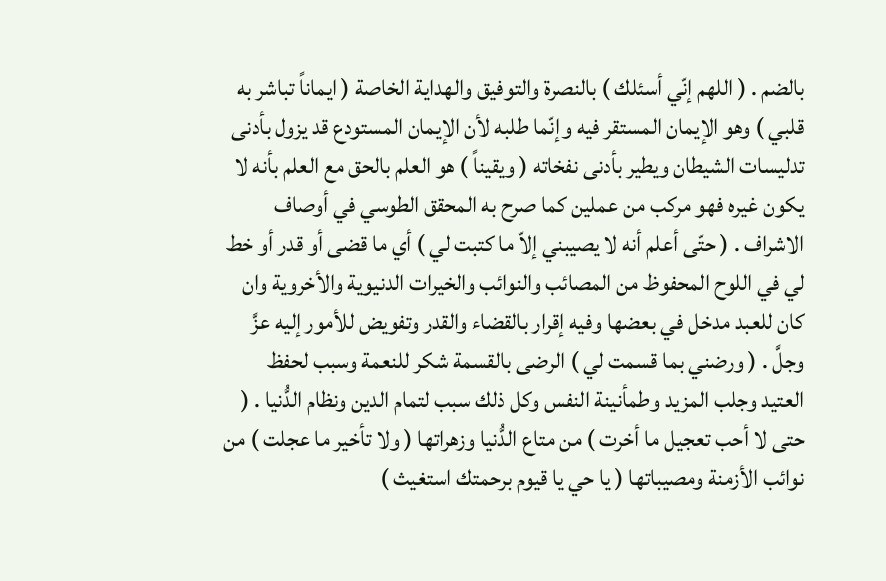بالضم . ( اللهم إنّي أسئلك ) بالنصرة والتوفيق والهداية الخاصة ( ايماناً تباشر به قلبي ) وهو الإيمان المستقر فيه وإنّما طلبه لأن الإيمان المستودع قد يزول بأدنى تدليسات الشيطان ويطير بأدنى نفخاته ( ويقيناً ) هو العلم بالحق مع العلم بأنه لا يكون غيره فهو مركب من عملين كما صرح به المحقق الطوسي في أوصاف الاشراف . ( حتّى أعلم أنه لا يصيبني إلاّ ما كتبت لي ) أي ما قضى أو قدر أو خط لي في اللوح المحفوظ من المصائب والنوائب والخيرات الدنيوية والأخروية وان كان للعبد مدخل في بعضها وفيه إقرار بالقضاء والقدر وتفويض للأمور إليه عزَّ وجلَّ . ( ورضني بما قسمت لي ) الرضى بالقسمة شكر للنعمة وسبب لحفظ العتيد وجلب المزيد وطمأنينة النفس وكل ذلك سبب لتمام الدين ونظام الدُّنيا . ( حتى لا أحب تعجيل ما أخرت ) من متاع الدُّنيا وزهراتها ( ولا تأخير ما عجلت ) من نوائب الأزمنة ومصيباتها ( يا حي يا قيوم برحمتك استغيث )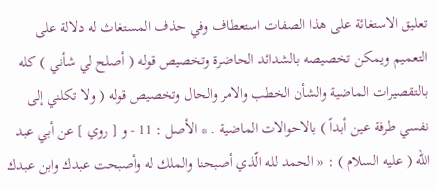تعليق الاستغائة على هذا الصفات استعطاف وفي حذف المستغاث له دلالة على التعميم ويمكن تخصيصه بالشدائد الحاضرة وتخصيص قوله ( أصلح لي شأني ) كله بالتقصيرات الماضية والشأن الخطب والامر والحال وتخصيص قوله ( ولا تكلني إلى نفسي طرفة عين أبداً ) بالاحوالات الماضية . * الأصل : 11 - و [ روي ] عن أبي عبد الله ( عليه السلام ) : « الحمد لله الّذي أصبحنا والملك له وأصبحت عبدك وابن عبدك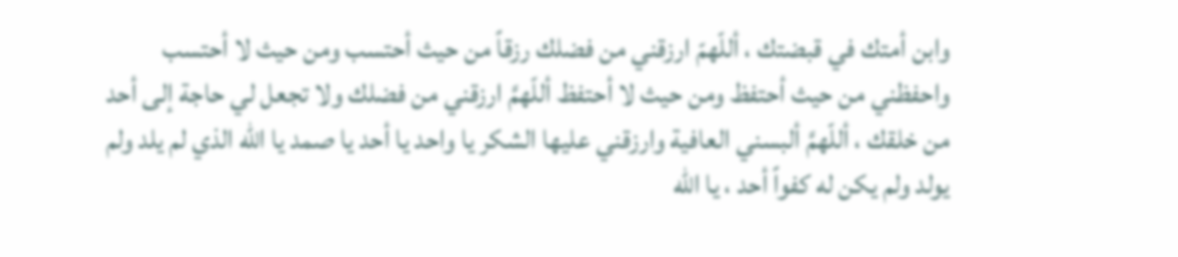وابن أمتك في قبضتك ، أللّهمّ ارزقني من فضلك رزقاً من حيث أحتسب ومن حيث لا أحتسب واحفظني من حيث أحتفظ ومن حيث لا أحتفظ أللّهمَّ ارزقني من فضلك ولا تجعل لي حاجة إلى أحد من خلقك ، أللّهمَّ ألبسني العافية وارزقني عليها الشكر يا واحد يا أحد يا صمد يا الله الذي لم يلد ولم يولد ولم يكن له كفواً أحد ، يا الله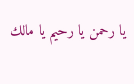يا رحمن يا رحيم يا مالك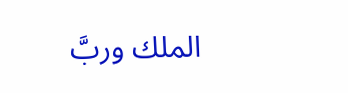الملك وربَّ